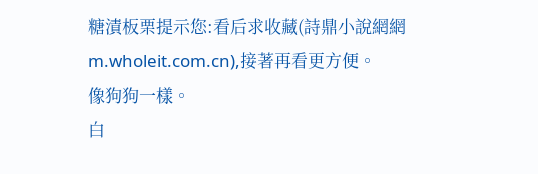糖漬板栗提示您:看后求收藏(詩鼎小說網網m.wholeit.com.cn),接著再看更方便。
像狗狗一樣。
白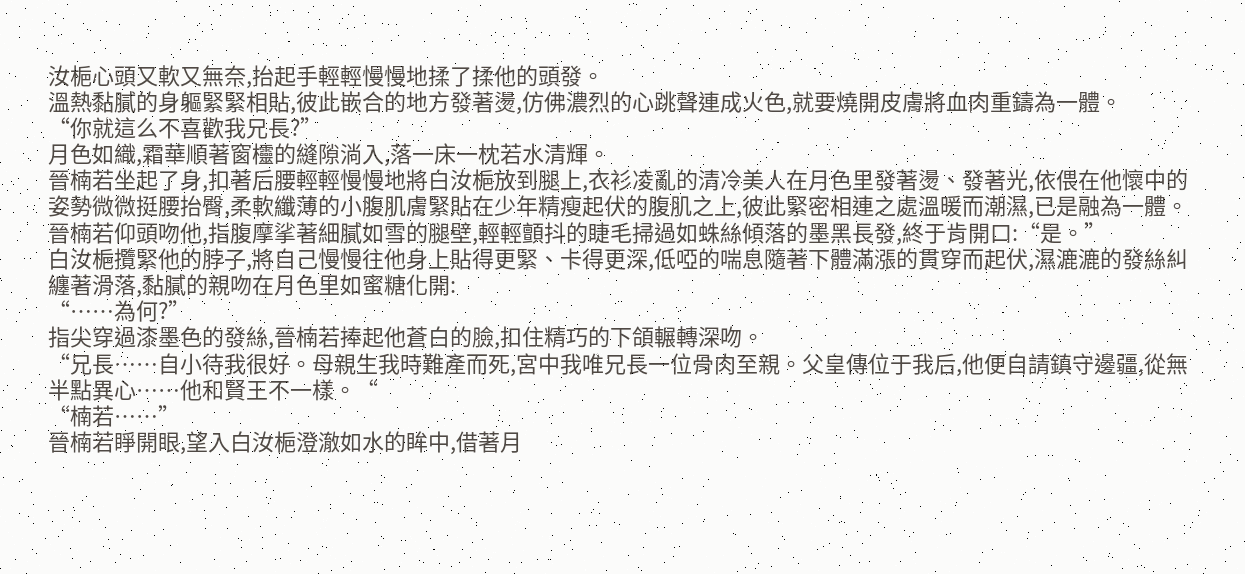汝梔心頭又軟又無奈,抬起手輕輕慢慢地揉了揉他的頭發。
溫熱黏膩的身軀緊緊相貼,彼此嵌合的地方發著燙,仿佛濃烈的心跳聲連成火色,就要燒開皮膚將血肉重鑄為一體。
“你就這么不喜歡我兄長?”
月色如織,霜華順著窗欞的縫隙淌入,落一床一枕若水清輝。
晉楠若坐起了身,扣著后腰輕輕慢慢地將白汝梔放到腿上,衣衫凌亂的清冷美人在月色里發著燙、發著光,依偎在他懷中的姿勢微微挺腰抬臀,柔軟纖薄的小腹肌膚緊貼在少年精瘦起伏的腹肌之上,彼此緊密相連之處溫暖而潮濕,已是融為一體。
晉楠若仰頭吻他,指腹摩挲著細膩如雪的腿壁,輕輕顫抖的睫毛掃過如蛛絲傾落的墨黑長發,終于肯開口:“是。”
白汝梔攬緊他的脖子,將自己慢慢往他身上貼得更緊、卡得更深,低啞的喘息隨著下體滿漲的貫穿而起伏,濕漉漉的發絲糾纏著滑落,黏膩的親吻在月色里如蜜糖化開:
“……為何?”
指尖穿過漆墨色的發絲,晉楠若捧起他蒼白的臉,扣住精巧的下頜輾轉深吻。
“兄長……自小待我很好。母親生我時難產而死,宮中我唯兄長一位骨肉至親。父皇傳位于我后,他便自請鎮守邊疆,從無半點異心……他和賢王不一樣。“
“楠若……”
晉楠若睜開眼,望入白汝梔澄澈如水的眸中,借著月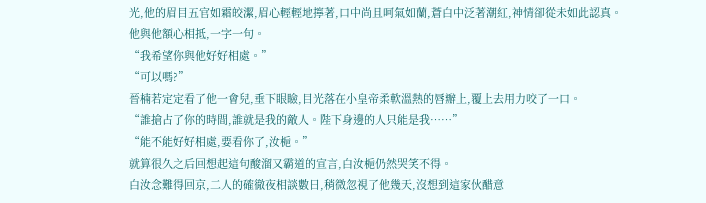光,他的眉目五官如霜皎潔,眉心輕輕地擰著,口中尚且呵氣如蘭,蒼白中泛著潮紅,神情卻從未如此認真。
他與他額心相抵,一字一句。
“我希望你與他好好相處。”
“可以嗎?”
晉楠若定定看了他一會兒,垂下眼瞼,目光落在小皇帝柔軟溫熱的唇瓣上,覆上去用力咬了一口。
“誰搶占了你的時間,誰就是我的敵人。陛下身邊的人只能是我……”
“能不能好好相處,要看你了,汝梔。”
就算很久之后回想起這句酸溜又霸道的宣言,白汝梔仍然哭笑不得。
白汝念難得回京,二人的確徹夜相談數日,稍微忽視了他幾天,沒想到這家伙醋意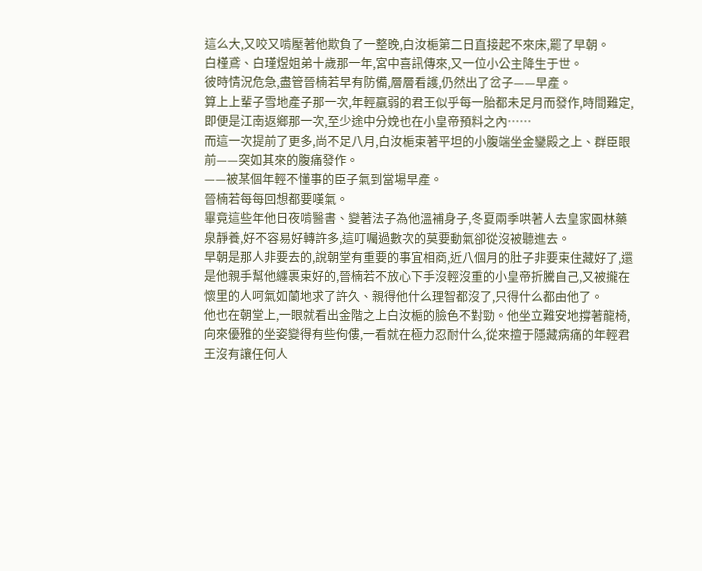這么大,又咬又啃壓著他欺負了一整晚,白汝梔第二日直接起不來床,罷了早朝。
白槿鳶、白瑾煜姐弟十歲那一年,宮中喜訊傳來,又一位小公主降生于世。
彼時情況危急,盡管晉楠若早有防備,層層看護,仍然出了岔子——早產。
算上上輩子雪地產子那一次,年輕羸弱的君王似乎每一胎都未足月而發作,時間難定,即便是江南返鄉那一次,至少途中分娩也在小皇帝預料之內……
而這一次提前了更多,尚不足八月,白汝梔束著平坦的小腹端坐金鑾殿之上、群臣眼前——突如其來的腹痛發作。
——被某個年輕不懂事的臣子氣到當場早產。
晉楠若每每回想都要嘆氣。
畢竟這些年他日夜啃醫書、變著法子為他溫補身子,冬夏兩季哄著人去皇家園林藥泉靜養,好不容易好轉許多,這叮囑過數次的莫要動氣卻從沒被聽進去。
早朝是那人非要去的,說朝堂有重要的事宜相商,近八個月的肚子非要束住藏好了,還是他親手幫他纏裹束好的,晉楠若不放心下手沒輕沒重的小皇帝折騰自己,又被攏在懷里的人呵氣如蘭地求了許久、親得他什么理智都沒了,只得什么都由他了。
他也在朝堂上,一眼就看出金階之上白汝梔的臉色不對勁。他坐立難安地撐著龍椅,向來優雅的坐姿變得有些佝僂,一看就在極力忍耐什么,從來擅于隱藏病痛的年輕君王沒有讓任何人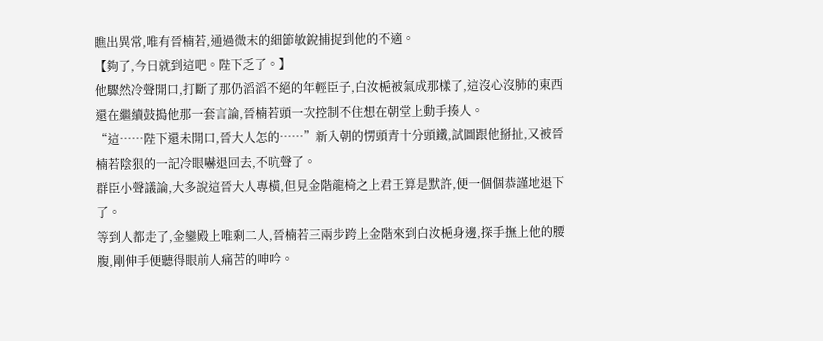瞧出異常,唯有晉楠若,通過微末的細節敏銳捕捉到他的不適。
【夠了,今日就到這吧。陛下乏了。】
他驟然冷聲開口,打斷了那仍滔滔不絕的年輕臣子,白汝梔被氣成那樣了,這沒心沒肺的東西還在繼續鼓搗他那一套言論,晉楠若頭一次控制不住想在朝堂上動手揍人。
“這……陛下還未開口,晉大人怎的……”新入朝的愣頭青十分頭鐵,試圖跟他掰扯,又被晉楠若陰狠的一記冷眼嚇退回去,不吭聲了。
群臣小聲議論,大多說這晉大人專橫,但見金階龍椅之上君王算是默許,便一個個恭謹地退下了。
等到人都走了,金鑾殿上唯剩二人,晉楠若三兩步跨上金階來到白汝梔身邊,探手撫上他的腰腹,剛伸手便聽得眼前人痛苦的呻吟。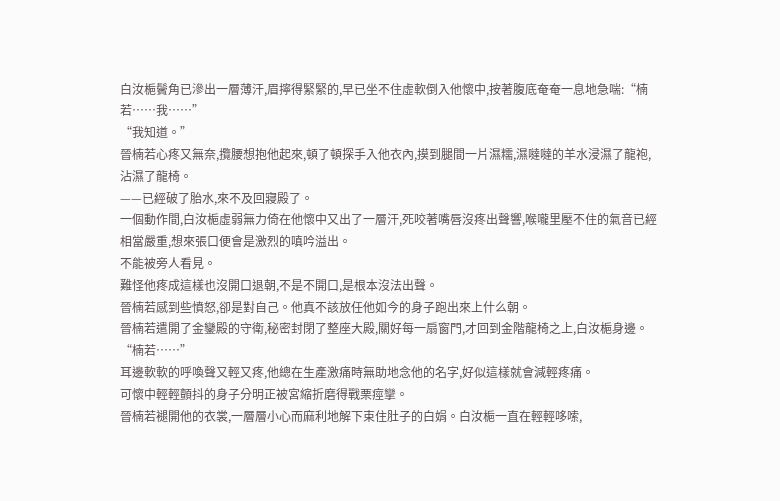白汝梔鬢角已滲出一層薄汗,眉擰得緊緊的,早已坐不住虛軟倒入他懷中,按著腹底奄奄一息地急喘:“楠若……我……”
“我知道。”
晉楠若心疼又無奈,攬腰想抱他起來,頓了頓探手入他衣內,摸到腿間一片濕糯,濕噠噠的羊水浸濕了龍袍,沾濕了龍椅。
——已經破了胎水,來不及回寢殿了。
一個動作間,白汝梔虛弱無力倚在他懷中又出了一層汗,死咬著嘴唇沒疼出聲響,喉嚨里壓不住的氣音已經相當嚴重,想來張口便會是激烈的嗔吟溢出。
不能被旁人看見。
難怪他疼成這樣也沒開口退朝,不是不開口,是根本沒法出聲。
晉楠若感到些憤怒,卻是對自己。他真不該放任他如今的身子跑出來上什么朝。
晉楠若遣開了金鑾殿的守衛,秘密封閉了整座大殿,關好每一扇窗門,才回到金階龍椅之上,白汝梔身邊。
“楠若……”
耳邊軟軟的呼喚聲又輕又疼,他總在生產激痛時無助地念他的名字,好似這樣就會減輕疼痛。
可懷中輕輕顫抖的身子分明正被宮縮折磨得戰栗痙攣。
晉楠若褪開他的衣裳,一層層小心而麻利地解下束住肚子的白娟。白汝梔一直在輕輕哆嗦,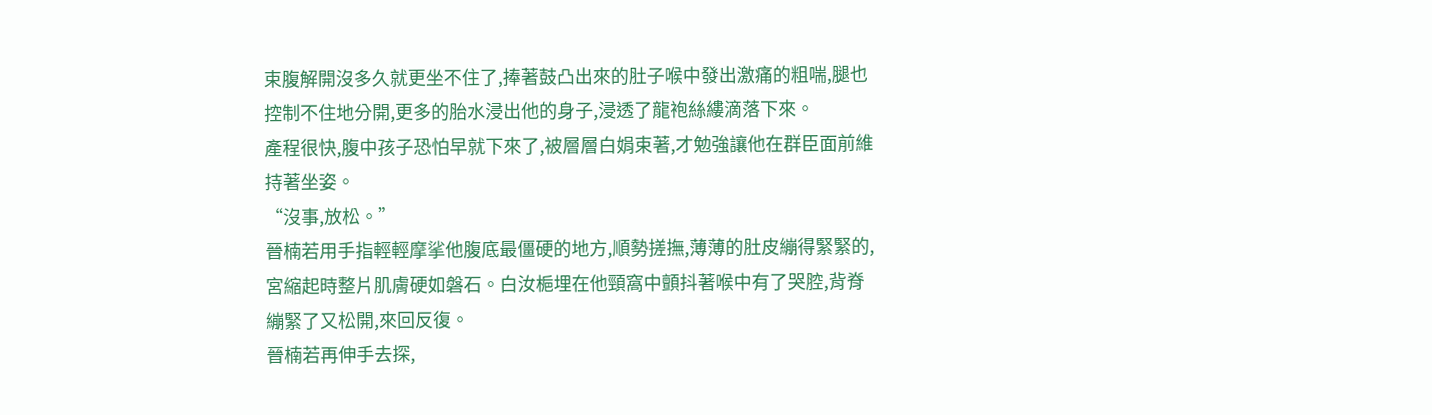束腹解開沒多久就更坐不住了,捧著鼓凸出來的肚子喉中發出激痛的粗喘,腿也控制不住地分開,更多的胎水浸出他的身子,浸透了龍袍絲縷滴落下來。
產程很快,腹中孩子恐怕早就下來了,被層層白娟束著,才勉強讓他在群臣面前維持著坐姿。
“沒事,放松。”
晉楠若用手指輕輕摩挲他腹底最僵硬的地方,順勢搓撫,薄薄的肚皮繃得緊緊的,宮縮起時整片肌膚硬如磐石。白汝梔埋在他頸窩中顫抖著喉中有了哭腔,背脊繃緊了又松開,來回反復。
晉楠若再伸手去探,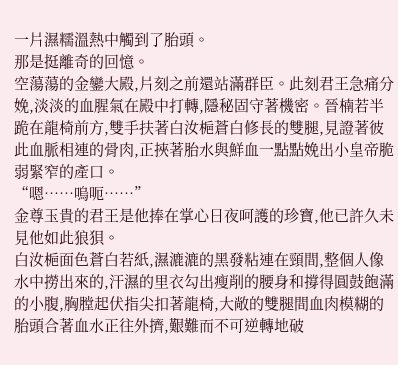一片濕糯溫熱中觸到了胎頭。
那是挺離奇的回憶。
空蕩蕩的金鑾大殿,片刻之前還站滿群臣。此刻君王急痛分娩,淡淡的血腥氣在殿中打轉,隱秘固守著機密。晉楠若半跪在龍椅前方,雙手扶著白汝梔蒼白修長的雙腿,見證著彼此血脈相連的骨肉,正挾著胎水與鮮血一點點娩出小皇帝脆弱緊窄的產口。
“嗯……嗚呃……”
金尊玉貴的君王是他捧在掌心日夜呵護的珍寶,他已許久未見他如此狼狽。
白汝梔面色蒼白若紙,濕漉漉的黑發粘連在頸間,整個人像水中撈出來的,汗濕的里衣勾出瘦削的腰身和撐得圓鼓飽滿的小腹,胸膛起伏指尖扣著龍椅,大敞的雙腿間血肉模糊的胎頭合著血水正往外擠,艱難而不可逆轉地破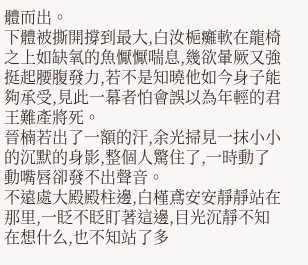體而出。
下體被撕開撐到最大,白汝梔癱軟在龍椅之上如缺氧的魚懨懨喘息,幾欲暈厥又強挺起腰腹發力,若不是知曉他如今身子能夠承受,見此一幕者怕會誤以為年輕的君王難產將死。
晉楠若出了一額的汗,余光掃見一抹小小的沉默的身影,整個人驚住了,一時動了動嘴唇卻發不出聲音。
不遠處大殿殿柱邊,白槿鳶安安靜靜站在那里,一眨不眨盯著這邊,目光沉靜不知在想什么,也不知站了多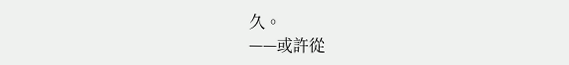久。
——或許從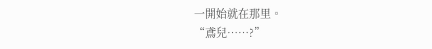一開始就在那里。
“鳶兒……?”